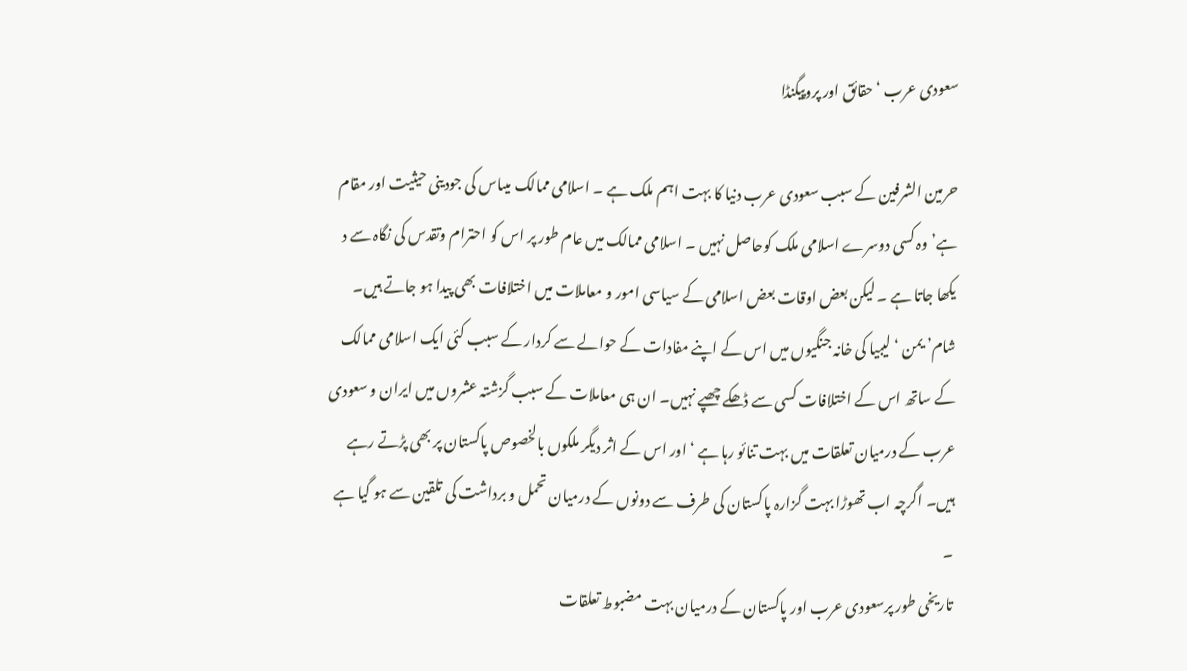سعودی عرب ‘ حقائق اور پروپیگنڈا

حرمین الشرفین کے سبب سعودی عرب دنیا کا بہت اہم ملک ہے ۔ اسلامی ممالک میںاس کی جودینی حیثیت اور مقام ہے’ وہ کسی دوسرے اسلامی ملک کوحاصل نہیں ۔ اسلامی ممالک میں عام طور پر اس کو احترام وتقدس کی نگاہ سے د یکھا جاتا ہے ۔ لیکن بعض اوقات بعض اسلامی کے سیاسی امور و معاملات میں اختلافات بھی پیدا ہو جاتے ہیں۔ شام’ یمن ‘ لیبیا کی خانہ جنگیوں میں اس کے اپنے مفادات کے حوالے سے کردار کے سبب کئی ایک اسلامی ممالک کے ساتھ اس کے اختلافات کسی سے ڈھکے چھپے نہیں۔ ان ہی معاملات کے سبب گزشتہ عشروں میں ایران و سعودی عرب کے درمیان تعلقات میں بہت تنائو رہا ہے ‘ اور اس کے اثر دیگر ملکوں بالخصوص پاکستان پر بھی پڑتے رہے ہیں۔ اگرچہ اب تھوڑا بہت گزارہ پاکستان کی طرف سے دونوں کے درمیان تحمل و برداشت کی تلقین سے ہو گیا ہے ۔
تاریخی طور پرسعودی عرب اور پاکستان کے درمیان بہت مضبوط تعلقات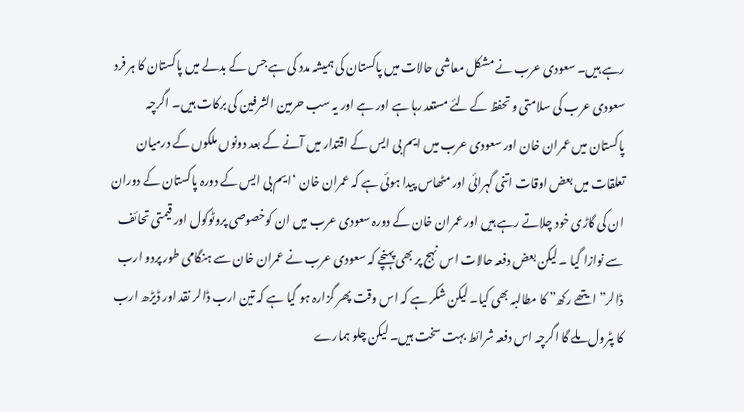رہے ہیں۔ سعودی عرب نے مشکل معاشی حالات میں پاکستان کی ہمیشہ مدد کی ہے جس کے بدلے میں پاکستان کا ہر فرد سعودی عرب کی سلامتی و تحفظ کے لئے مستعد رہا ہے اور ہے اور یہ سب حرمین الشرفین کی برکات ہیں۔ اگرچہ پاکستان میں عمران خان اور سعودی عرب میں ایم بی ایس کے اقتدار میں آنے کے بعد دونوں ملکوں کے درمیان تعلقات میں بعض اوقات اتنی گہرائی اور مٹھاس پیدا ہوئی ہے کہ عمران خان ‘ایم بی ایس کے دورہ پاکستان کے دوران ان کی گاڑی خود چلاتے رہے ہیں اور عمران خان کے دورہ سعودی عرب میں ان کوخصوصی پروٹوکول اور قیمتی تحائف سے نوازا گیا ۔ لیکن بعض دفعہ حالات اس نہج پر بھی پہنچے کہ سعودی عرب نے عمران خان سے ہنگامی طور پردو ارب ڈالر”ایتھے رکھ” کا مطالبہ بھی کیا۔ لیکن شکر ہے کہ اس وقت پھر گزارہ ہو گیا ہے کہ تین ارب ڈالر نقد اور ڈیڑھ ارب کا پٹرول ملے گا اگرچہ اس دفعہ شرائط بہت سخت ہیں۔ لیکن چلو ہمارے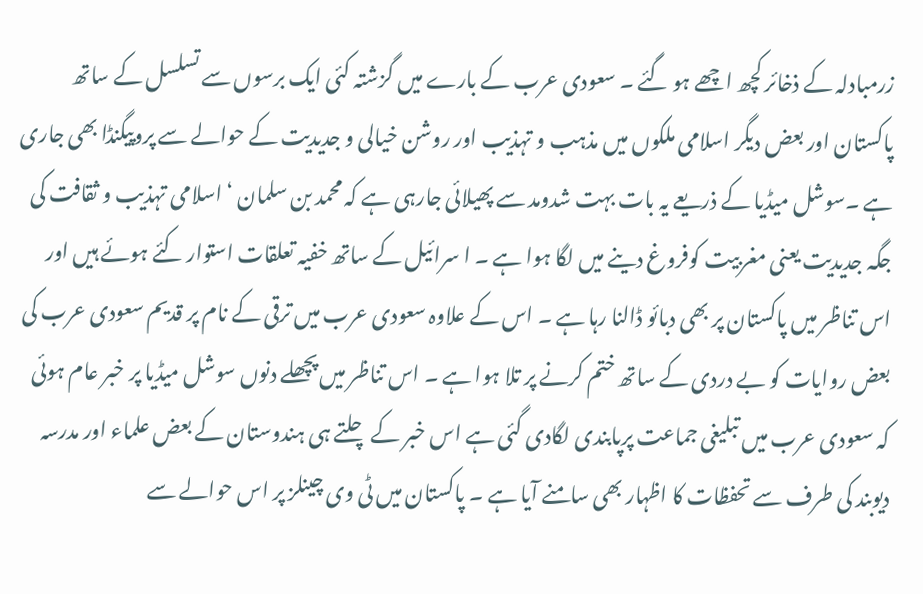زرمبادلہ کے ذخائر کچھ اچھے ہو گئے ۔ سعودی عرب کے بارے میں گزشتہ کئی ایک برسوں سے تسلسل کے ساتھ پاکستان اور بعض دیگر اسلامی ملکوں میں مذہب و تہذیب اور روشن خیالی و جدیدیت کے حوالے سے پروپیگنڈا بھی جاری ہے ۔سوشل میڈیا کے ذریعے یہ بات بہت شدومد سے پھیلائی جارہی ہے کہ محمد بن سلمان ‘ اسلامی تہذیب و ثقافت کی جگہ جدیدیت یعنی مغربیت کوفروغ دینے میں لگا ہوا ہے ۔ ا سرائیل کے ساتھ خفیہ تعلقات استوار کئے ہوئے ہیں اور اس تناظر میں پاکستان پر بھی دبائو ڈالنا رہا ہے ۔ اس کے علاوہ سعودی عرب میں ترقی کے نام پر قدیم سعودی عرب کی بعض روایات کو بے دردی کے ساتھ ختم کرنے پر تلا ہوا ہے ۔ اس تناظر میں پچھلے دنوں سوشل میڈیا پر خبر عام ہوئی کہ سعودی عرب میں تبلیغی جماعت پرپابندی لگادی گئی ہے اس خبر کے چلتے ہی ہندوستان کے بعض علماء اور مدرسہ دیوبند کی طرف سے تحفظات کا اظہار بھی سامنے آیا ہے ۔ پاکستان میں ٹی وی چینلز پر اس حوالے سے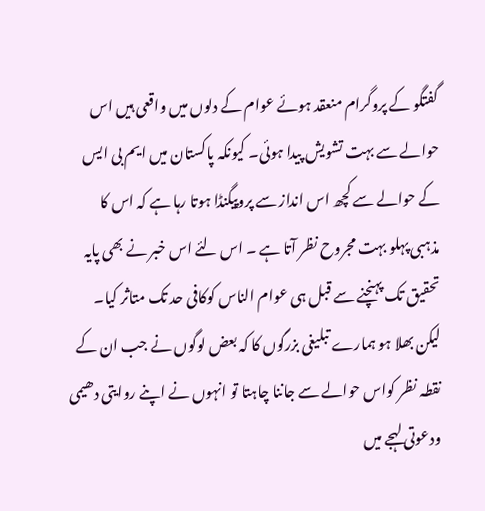گفتگو کے پروگرام منعقد ہوئے عوام کے دلوں میں واقعی ہیں اس حوالے سے بہت تشویش پیدا ہوئی۔ کیونکہ پاکستان میں ایم بی ایس کے حوالے سے کچھ اس انداز سے پروپیگنڈا ہوتا رہا ہے کہ اس کا مذہبی پہلو بہت مجروح نظر آتا ہے ۔ اس لئے اس خبر نے بھی پایہ تحقیق تک پہنچنے سے قبل ہی عوام الناس کوکافی حد تک متاثر کیا۔ لیکن بھلا ہو ہمارے تبلیغی بزرگوں کا کہ بعض لوگوں نے جب ان کے نقطہ نظر کواس حوالے سے جاننا چاہتا تو انہوں نے اپنے روایتی دھیمی ودعوتی لہجے میں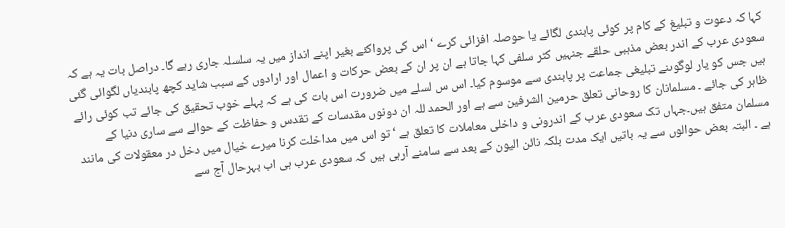کہا کہ دعوت و تبلیغ کے کام پر کوئی پابندی لگائے یا حوصلہ افزائی کرے ‘ اس کی پرواکئے بغیر اپنے انداز میں یہ سلسلہ جاری رہے گا۔ دراصل بات یہ ہے کہ سعودی عرب کے اندر بعض مذہبی حلقے جنہیں کٹر سلفی کہا جاتا ہے ان پر ان کے بعض حرکات و اعمال اور ارادوں کے سبب شاید کچھ پابندیاں لگوائی گئی ہیں جس کو یار لوگوںنے تبلیغی جماعت پر پابندی سے موسوم کیا۔ اس س لسلے میں ضرورت اس بات کی ہے کہ پہلے خوب تحقیق کی جائے تب کوئی رائے ظاہر کی جائے ۔ مسلمانان کا روحانی تعلق حرمین الشرفین سے ہے اور الحمد للہ ان دونوں مقدسات کے تقدس و حفاظت کے حوالے سے ساری دنیا کے مسلمان متفق ہیں۔جہاں تک سعودی عرب کے اندرونی و داخلی معاملات کا تعلق ہے ‘ تو اس میں مداخلت کرنا میرے خیال میں دخل در معقولات کی مانند ہے ۔ البتہ بعض حوالوں سے یہ باتیں ایک مدت بلکہ نائن الیون کے بعد سے سامنے آرہی ہیں کہ سعودی عرب ہی اب بہرحال آج سے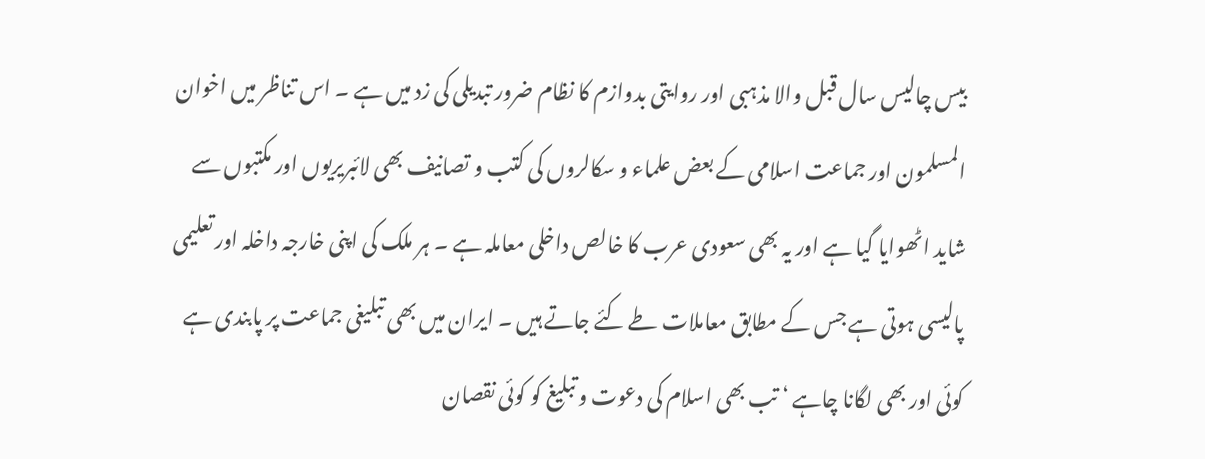بیس چالیس سال قبل والا مذہبی اور روایتی بدوازم کا نظام ضرور تبدیلی کی زد میں ہے ۔ اس تناظر میں اخوان المسلمون اور جماعت اسلامی کے بعض علماء و سکالروں کی کتب و تصانیف بھی لائبریریوں اور مکتبوں سے شاید اٹھوایا گیا ہے اور یہ بھی سعودی عرب کا خالص داخلی معاملہ ہے ۔ ہر ملک کی اپنی خارجہ داخلہ اور تعلیمی پالیسی ہوتی ہے جس کے مطابق معاملات طے کئے جاتے ہیں ۔ ایران میں بھی تبلیغی جماعت پر پابندی ہے کوئی اور بھی لگانا چاہے ‘ تب بھی اسلام کی دعوت و تبلیغ کو کوئی نقصان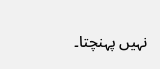نہیں پہنچتا۔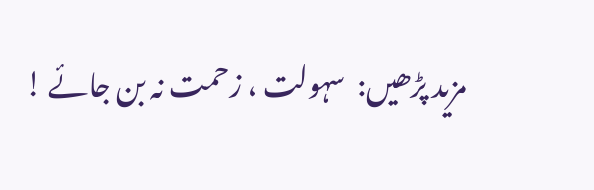مزید پڑھیں:  سہولت ، زحمت نہ بن جائے !